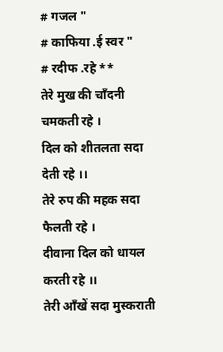# गजल "
# काफिया .ई स्वर "
# रदीफ .रहे **
तेरे मुख की चाँदनी चमकती रहे ।
दिल को शीतलता सदा देती रहे ।।
तेरे रुप की महक सदा फैलती रहे ।
दीवाना दिल को धायल करती रहे ।।
तेरी आँखें सदा मुस्कराती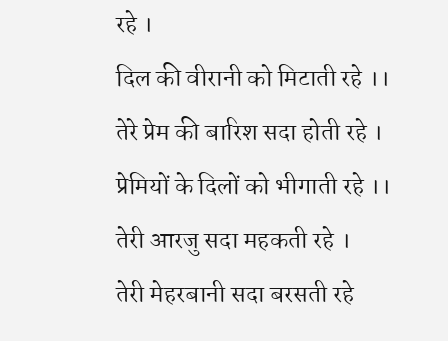रहे ।
दिल की वीरानी को मिटाती रहे ।।
तेरे प्रेम की बारिश सदा होती रहे ।
प्रेमियों के दिलों को भीगाती रहे ।।
तेरी आरजु सदा महकती रहे ।
तेरी मेहरबानी सदा बरसती रहे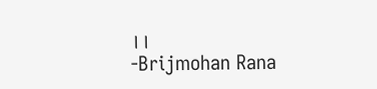।।
-Brijmohan Rana